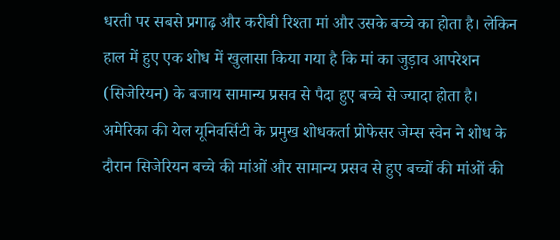धरती पर सबसे प्रगाढ़ और करीबी रिश्ता मां और उसके बच्चे का होता है। लेकिन हाल में हुए एक शोध में खुलासा किया गया है कि मां का जुड़ाव आपरेशन (सिजेरियन) के बजाय सामान्य प्रसव से पैदा हुए बच्चे से ज्यादा होता है। अमेरिका की येल यूनिवर्सिटी के प्रमुख शोधकर्ता प्रोफेसर जेम्स स्वेन ने शोध के दौरान सिजेरियन बच्चे की मांओं और सामान्य प्रसव से हुए बच्चों की मांओं की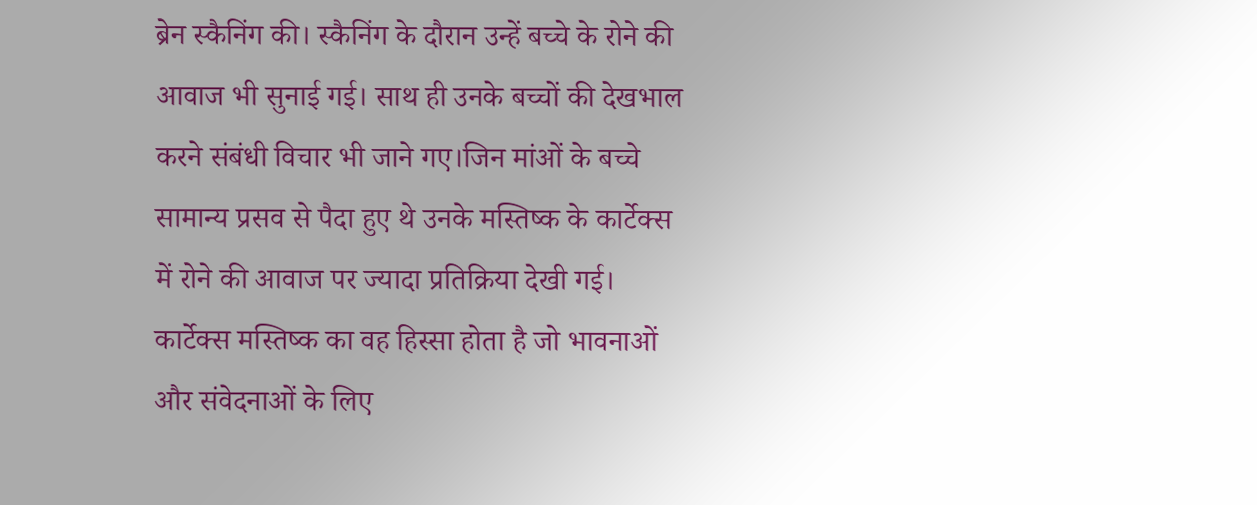ब्रेन स्कैनिंग की। स्कैनिंग के दौरान उन्हें बच्चे के रोने की आवाज भी सुनाई गई। साथ ही उनके बच्चों की देखभाल करने संबंधी विचार भी जाने गए।जिन मांओं के बच्चे सामान्य प्रसव से पैदा हुए थे उनके मस्तिष्क के कार्टेक्स में रोने की आवाज पर ज्यादा प्रतिक्रिया देखी गई। कार्टेक्स मस्तिष्क का वह हिस्सा होता है जो भावनाओं और संवेदनाओं के लिए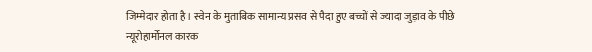जिम्मेदार होता है। स्वेन के मुताबिक सामान्य प्रसव से पैदा हुए बच्चों से ज्यादा जुड़ाव के पीछे न्यूरोहार्मोनल कारक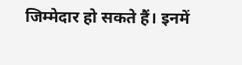जिम्मेदार हो सकते हैं। इनमें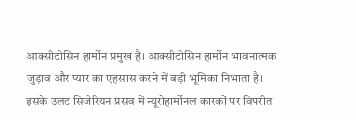आक्सीटोसिन हार्मोन प्रमुख है। आक्सीटोसिन हार्मोन भावनात्मक जुड़ाव और प्यार का एहसास करने में बड़ी भूमिका निभाता है। इसके उलट सिजेरियन प्रसव में न्यूरोहार्मोनल कारकों पर विपरीत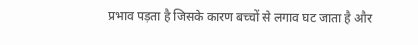प्रभाव पड़ता है जिसके कारण बच्चों से लगाव घट जाता है और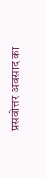प्रसवोत्तर अवसाद का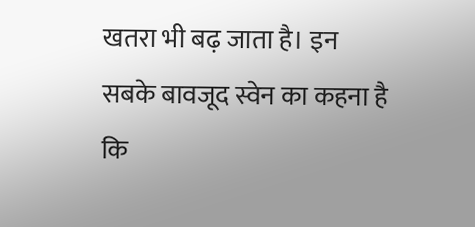खतरा भी बढ़ जाता है। इन सबके बावजूद स्वेन का कहना है कि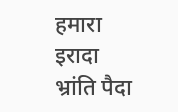हमारा इरादा भ्रांति पैदा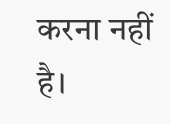करना नहीं है।